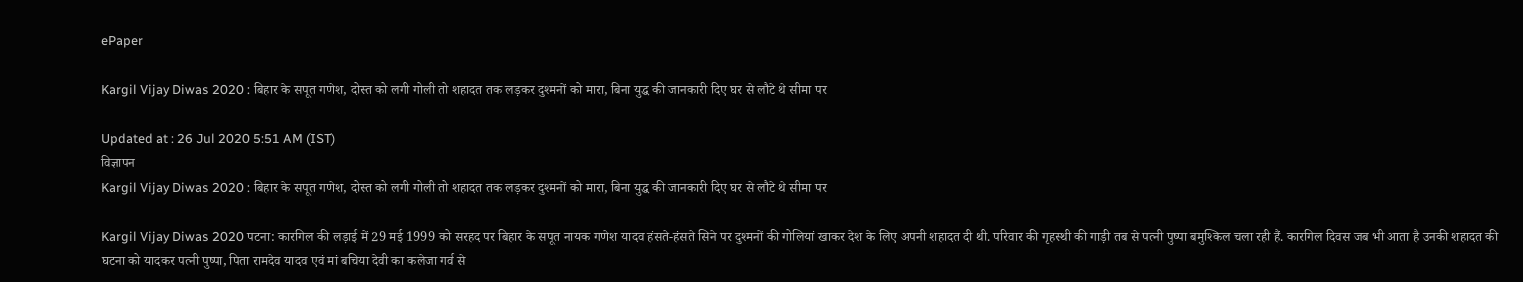ePaper

Kargil Vijay Diwas 2020 : बिहार के सपूत गणेश, दोस्त को लगी गोली तो शहादत तक लड़कर दुश्मनों को मारा, बिना युद्ध की जानकारी दिए घर से लौटे थे सीमा पर

Updated at : 26 Jul 2020 5:51 AM (IST)
विज्ञापन
Kargil Vijay Diwas 2020 : बिहार के सपूत गणेश, दोस्त को लगी गोली तो शहादत तक लड़कर दुश्मनों को मारा, बिना युद्ध की जानकारी दिए घर से लौटे थे सीमा पर

Kargil Vijay Diwas 2020 पटना: कारगिल की लड़ाई में 29 मई 1999 को सरहद पर बिहार के सपूत नायक गणेश यादव हंसते-हंसते सिने पर दुश्मनों की गोलियां खाकर देश के लिए अपनी शहादत दी थी. परिवार की गृहस्थी की गाड़ी तब से पत्नी पुष्पा बमुश्किल चला रही हैं. कारगिल दिवस जब भी आता है उनकी शहादत की घटना को यादकर पत्नी पुष्पा, पिता रामदेव यादव एवं मां बचिया देवी का कलेजा गर्व से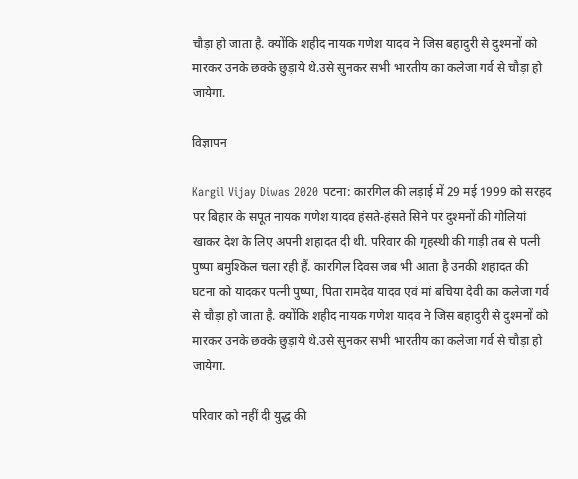चौड़ा हो जाता है. क्योंकि शहीद नायक गणेश यादव ने जिस बहादुरी से दुश्मनों को मारकर उनके छक्के छुड़ाये थे.उसे सुनकर सभी भारतीय का कलेजा गर्व से चौड़ा हो जायेगा.

विज्ञापन

Kargil Vijay Diwas 2020 पटना: कारगिल की लड़ाई में 29 मई 1999 को सरहद पर बिहार के सपूत नायक गणेश यादव हंसते-हंसते सिने पर दुश्मनों की गोलियां खाकर देश के लिए अपनी शहादत दी थी. परिवार की गृहस्थी की गाड़ी तब से पत्नी पुष्पा बमुश्किल चला रही हैं. कारगिल दिवस जब भी आता है उनकी शहादत की घटना को यादकर पत्नी पुष्पा, पिता रामदेव यादव एवं मां बचिया देवी का कलेजा गर्व से चौड़ा हो जाता है. क्योंकि शहीद नायक गणेश यादव ने जिस बहादुरी से दुश्मनों को मारकर उनके छक्के छुड़ाये थे.उसे सुनकर सभी भारतीय का कलेजा गर्व से चौड़ा हो जायेगा.

परिवार को नहीं दी युद्ध की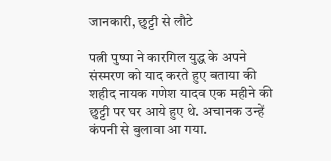जानकारी, छुट्टी से लौटे

पत्नी पुष्पा ने कारगिल युद्ध के अपने संस्मरण को याद करते हुए बताया की शहीद नायक गणेश यादव एक महीने की छुट्टी पर घर आये हुए थे. अचानक उन्हें कंपनी से बुलावा आ गया.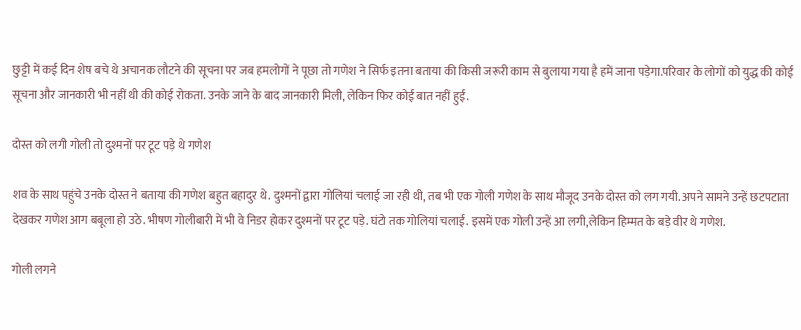छुट्टी में कई दिन शेष बचे थे अचानक लौटने की सूचना पर जब हमलोगों ने पूछा तो गणेश ने सिर्फ इतना बताया की किसी जरूरी काम से बुलाया गया है हमें जाना पड़ेगा.परिवार के लोगों को युद्ध की कोई सूचना और जानकारी भी नहीं थी की कोई रोकता. उनके जाने के बाद जानकारी मिली, लेकिन फिर कोई बात नहीं हुई.

दोस्त को लगी गोली तो दुश्मनों पर टूट पड़े थे गणेश

शव के साथ पहुंचे उनके दोस्त ने बताया की गणेश बहुत बहादुर थे. दुश्मनों द्वारा गोलियां चलाई जा रही थी, तब भी एक गोली गणेश के साथ मौजूद उनके दोस्त को लग गयी. अपने सामने उन्हें छटपटाता देखकर गणेश आग बबूला हो उठे. भीषण गोलीबारी में भी वे निडर होकर दुश्मनों पर टूट पड़े. घंटो तक गोलियां चलाईं. इसमें एक गोली उन्हें आ लगी,लेकिन हिम्मत के बड़े वीर थे गणेश.

गोली लगने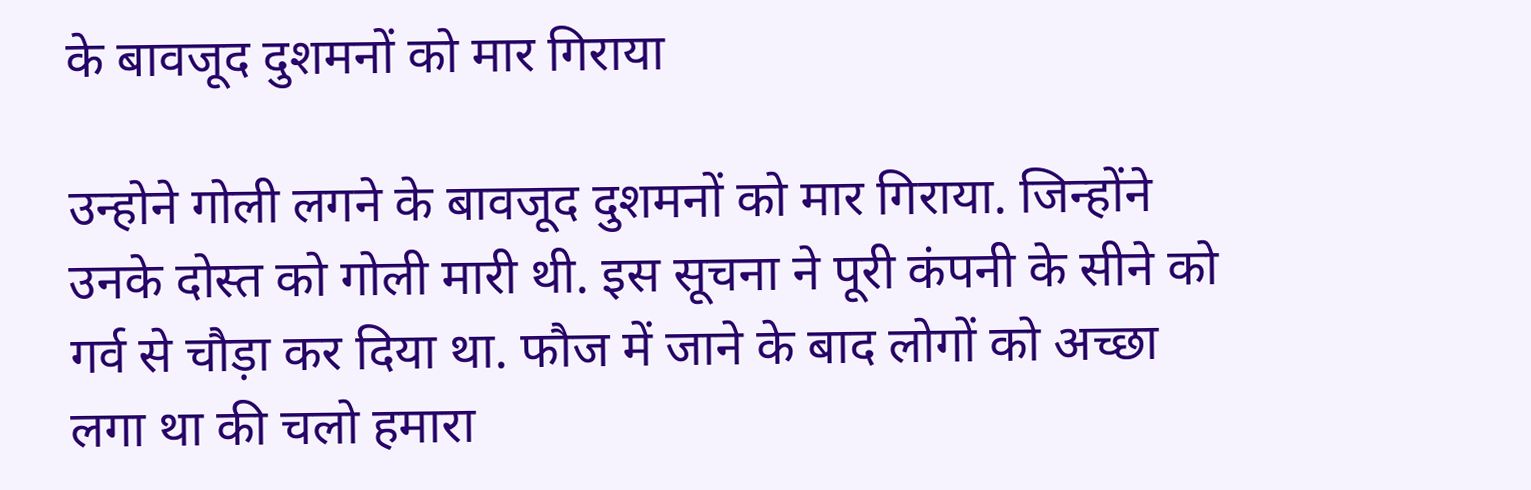के बावजूद दुशमनों को मार गिराया

उन्होने गोली लगने के बावजूद दुशमनों को मार गिराया. जिन्होंने उनके दोस्त को गोली मारी थी. इस सूचना ने पूरी कंपनी के सीने को गर्व से चौड़ा कर दिया था. फौज में जाने के बाद लोगों को अच्छा लगा था की चलो हमारा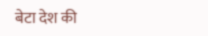बेटा देश की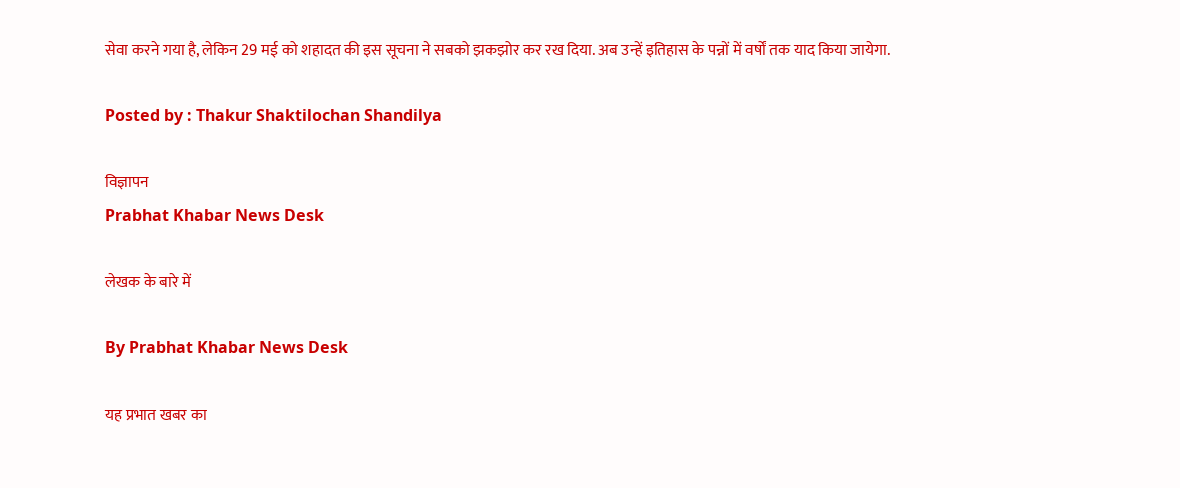सेवा करने गया है, लेकिन 29 मई को शहादत की इस सूचना ने सबको झकझोर कर रख दिया. अब उन्हें इतिहास के पन्नों में वर्षों तक याद किया जायेगा.

Posted by : Thakur Shaktilochan Shandilya

विज्ञापन
Prabhat Khabar News Desk

लेखक के बारे में

By Prabhat Khabar News Desk

यह प्रभात खबर का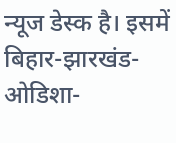न्यूज डेस्क है। इसमें बिहार-झारखंड-ओडिशा-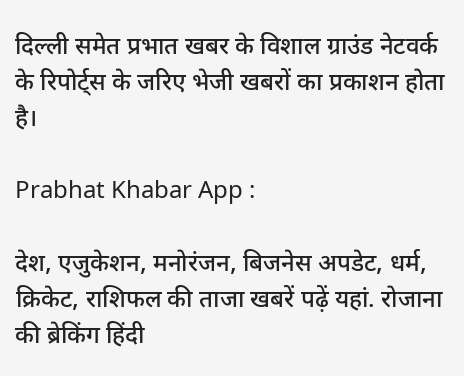दिल्‍ली समेत प्रभात खबर के विशाल ग्राउंड नेटवर्क के रिपोर्ट्स के जरिए भेजी खबरों का प्रकाशन होता है।

Prabhat Khabar App :

देश, एजुकेशन, मनोरंजन, बिजनेस अपडेट, धर्म, क्रिकेट, राशिफल की ताजा खबरें पढ़ें यहां. रोजाना की ब्रेकिंग हिंदी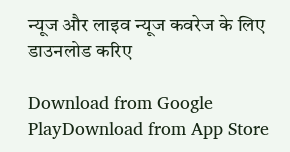न्यूज और लाइव न्यूज कवरेज के लिए डाउनलोड करिए

Download from Google PlayDownload from App Store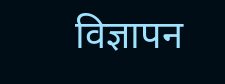विज्ञापन